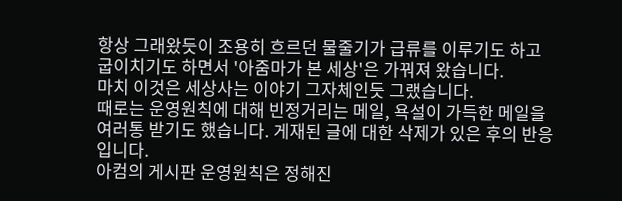항상 그래왔듯이 조용히 흐르던 물줄기가 급류를 이루기도 하고
굽이치기도 하면서 '아줌마가 본 세상'은 가꿔져 왔습니다.
마치 이것은 세상사는 이야기 그자체인듯 그랬습니다.
때로는 운영원칙에 대해 빈정거리는 메일, 욕설이 가득한 메일을
여러통 받기도 했습니다. 게재된 글에 대한 삭제가 있은 후의 반응
입니다.
아컴의 게시판 운영원칙은 정해진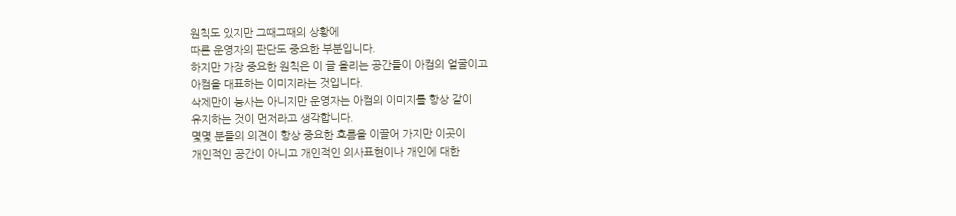원칙도 있지만 그때그때의 상황에
따른 운영자의 판단도 중요한 부분입니다.
하지만 가장 중요한 원칙은 이 글 올리는 공간들이 아컴의 얼굴이고
아컴을 대표하는 이미지라는 것입니다.
삭제만이 능사는 아니지만 운영자는 아컴의 이미지를 항상 같이
유지하는 것이 먼저라고 생각합니다.
몇몇 분들의 의견이 항상 중요한 흐름을 이끌어 가지만 이곳이
개인적인 공간이 아니고 개인적인 의사표현이나 개인에 대한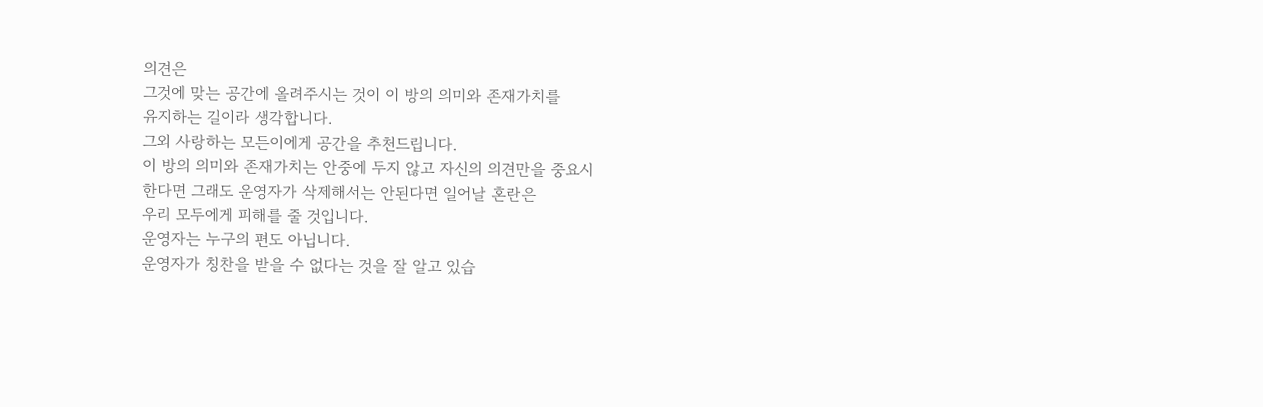의견은
그것에 맞는 공간에 올려주시는 것이 이 방의 의미와 존재가치를
유지하는 길이라 생각합니다.
그외 사랑하는 모든이에게 공간을 추천드립니다.
이 방의 의미와 존재가치는 안중에 두지 않고 자신의 의견만을 중요시
한다면 그래도 운영자가 삭제해서는 안된다면 일어날 혼란은
우리 모두에게 피해를 줄 것입니다.
운영자는 누구의 편도 아닙니다.
운영자가 칭찬을 받을 수 없다는 것을 잘 알고 있습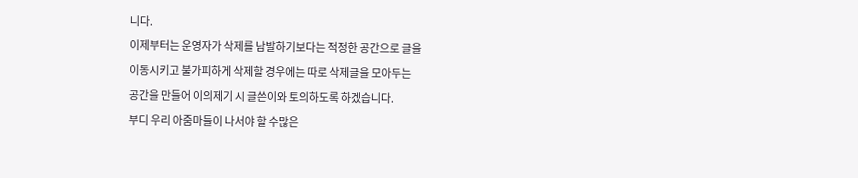니다.
이제부터는 운영자가 삭제를 남발하기보다는 적정한 공간으로 글을
이동시키고 불가피하게 삭제할 경우에는 따로 삭제글을 모아두는
공간을 만들어 이의제기 시 글쓴이와 토의하도록 하겠습니다.
부디 우리 아줌마들이 나서야 할 수많은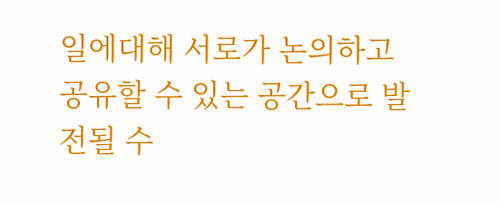일에대해 서로가 논의하고
공유할 수 있는 공간으로 발전될 수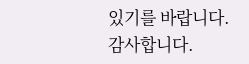있기를 바랍니다.
감사합니다.